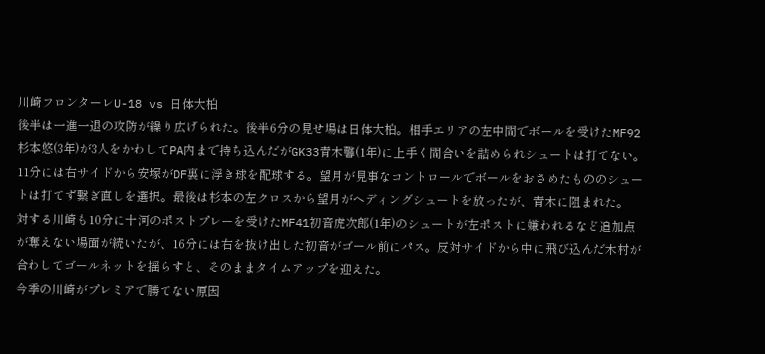川崎フロンターレU-18 vs 日体大柏
後半は一進一退の攻防が繰り広げられた。後半6分の見せ場は日体大柏。相手エリアの左中間でボールを受けたMF92杉本悠(3年)が3人をかわしてPA内まで持ち込んだがGK33青木馨(1年)に上手く間合いを詰められシュートは打てない。11分には右サイドから安塚がDF裏に浮き球を配球する。望月が見事なコントロールでボールをおさめたもののシュートは打てず繋ぎ直しを選択。最後は杉本の左クロスから望月がヘディングシュートを放ったが、青木に阻まれた。
対する川崎も10分に十河のポストプレーを受けたMF41初音虎次郎(1年)のシュートが左ポストに嫌われるなど追加点が奪えない場面が続いたが、16分には右を抜け出した初音がゴール前にパス。反対サイドから中に飛び込んだ木村が合わしてゴールネットを揺らすと、そのままタイムアップを迎えた。
今季の川崎がプレミアで勝てない原因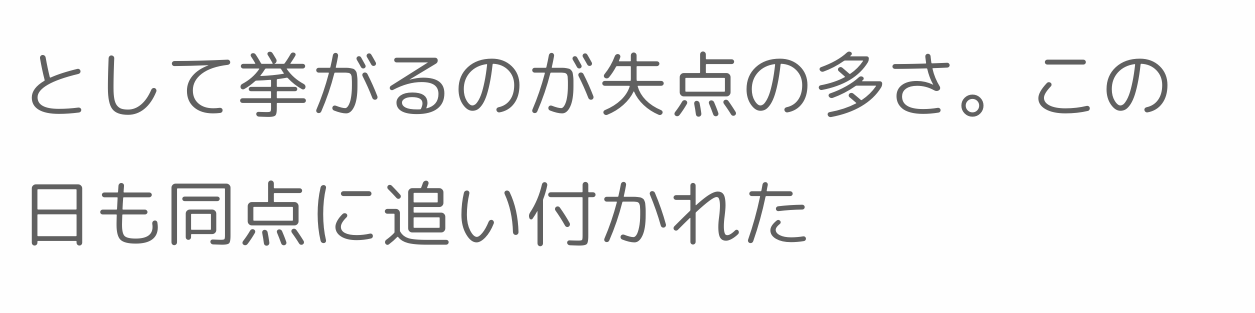として挙がるのが失点の多さ。この日も同点に追い付かれた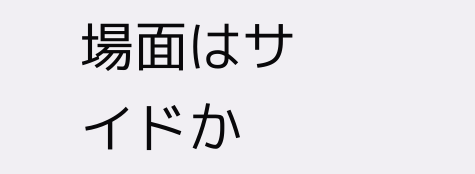場面はサイドか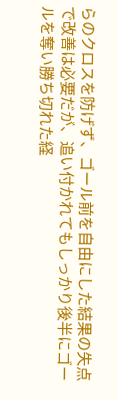らのクロスを防げず、ゴール前を自由にした結果の失点で改善は必要だが、追い付かれてもしっかり後半にゴールを奪い勝ち切れた経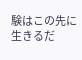験はこの先に生きるだ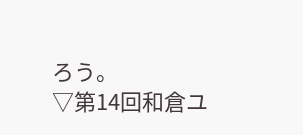ろう。
▽第14回和倉ユ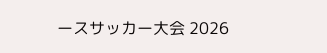ースサッカー大会 2026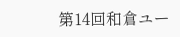第14回和倉ユー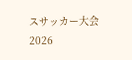スサッカー大会 2026